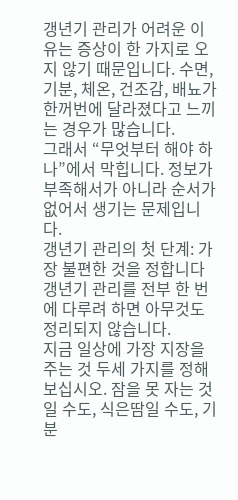갱년기 관리가 어려운 이유는 증상이 한 가지로 오지 않기 때문입니다. 수면, 기분, 체온, 건조감, 배뇨가 한꺼번에 달라졌다고 느끼는 경우가 많습니다.
그래서 “무엇부터 해야 하나”에서 막힙니다. 정보가 부족해서가 아니라 순서가 없어서 생기는 문제입니다.
갱년기 관리의 첫 단계: 가장 불편한 것을 정합니다
갱년기 관리를 전부 한 번에 다루려 하면 아무것도 정리되지 않습니다.
지금 일상에 가장 지장을 주는 것 두세 가지를 정해 보십시오. 잠을 못 자는 것일 수도, 식은땀일 수도, 기분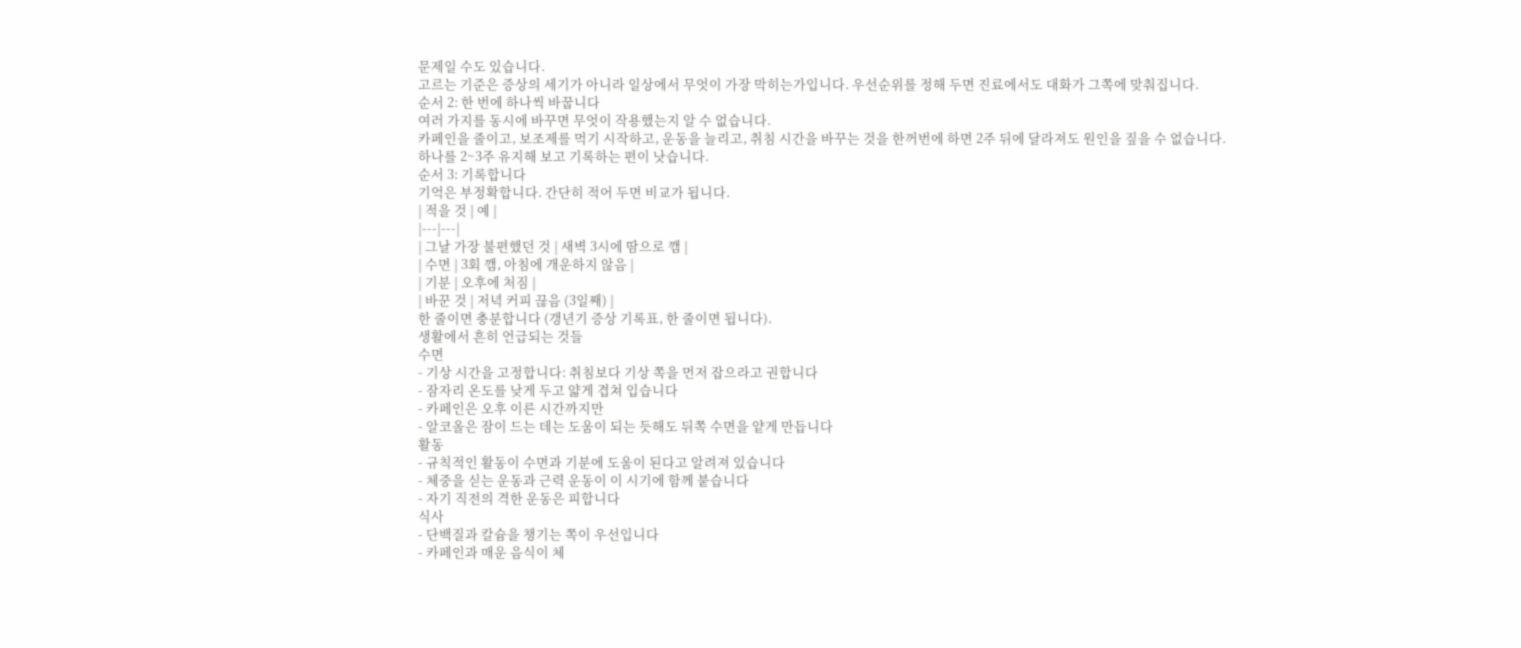문제일 수도 있습니다.
고르는 기준은 증상의 세기가 아니라 일상에서 무엇이 가장 막히는가입니다. 우선순위를 정해 두면 진료에서도 대화가 그쪽에 맞춰집니다.
순서 2: 한 번에 하나씩 바꿉니다
여러 가지를 동시에 바꾸면 무엇이 작용했는지 알 수 없습니다.
카페인을 줄이고, 보조제를 먹기 시작하고, 운동을 늘리고, 취침 시간을 바꾸는 것을 한꺼번에 하면 2주 뒤에 달라져도 원인을 짚을 수 없습니다.
하나를 2~3주 유지해 보고 기록하는 편이 낫습니다.
순서 3: 기록합니다
기억은 부정확합니다. 간단히 적어 두면 비교가 됩니다.
| 적을 것 | 예 |
|---|---|
| 그날 가장 불편했던 것 | 새벽 3시에 땀으로 깸 |
| 수면 | 3회 깸, 아침에 개운하지 않음 |
| 기분 | 오후에 처짐 |
| 바꾼 것 | 저녁 커피 끊음 (3일째) |
한 줄이면 충분합니다 (갱년기 증상 기록표, 한 줄이면 됩니다).
생활에서 흔히 언급되는 것들
수면
- 기상 시간을 고정합니다: 취침보다 기상 쪽을 먼저 잡으라고 권합니다
- 잠자리 온도를 낮게 두고 얇게 겹쳐 입습니다
- 카페인은 오후 이른 시간까지만
- 알코올은 잠이 드는 데는 도움이 되는 듯해도 뒤쪽 수면을 얕게 만듭니다
활동
- 규칙적인 활동이 수면과 기분에 도움이 된다고 알려져 있습니다
- 체중을 싣는 운동과 근력 운동이 이 시기에 함께 붙습니다
- 자기 직전의 격한 운동은 피합니다
식사
- 단백질과 칼슘을 챙기는 쪽이 우선입니다
- 카페인과 매운 음식이 체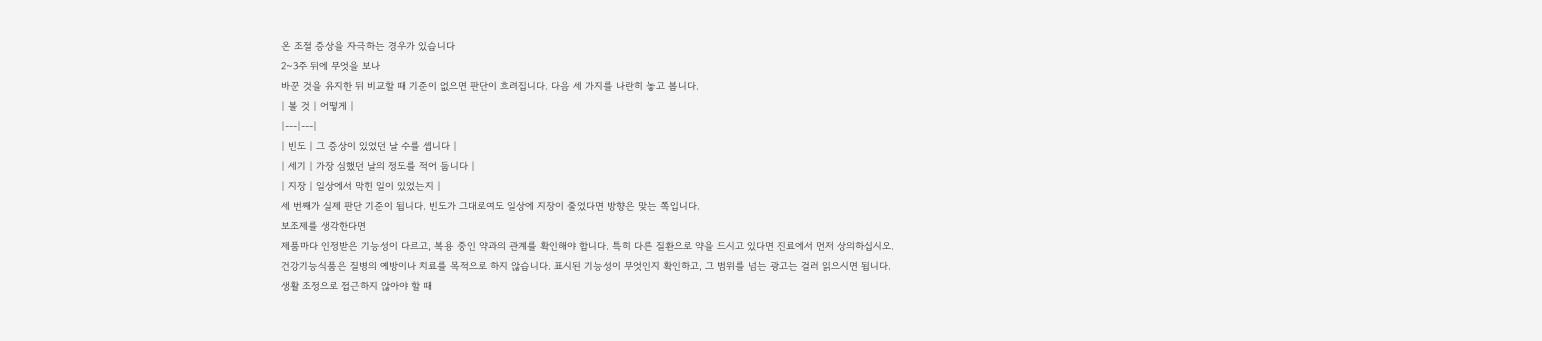온 조절 증상을 자극하는 경우가 있습니다
2~3주 뒤에 무엇을 보나
바꾼 것을 유지한 뒤 비교할 때 기준이 없으면 판단이 흐려집니다. 다음 세 가지를 나란히 놓고 봅니다.
| 볼 것 | 어떻게 |
|---|---|
| 빈도 | 그 증상이 있었던 날 수를 셉니다 |
| 세기 | 가장 심했던 날의 정도를 적어 둡니다 |
| 지장 | 일상에서 막힌 일이 있었는지 |
세 번째가 실제 판단 기준이 됩니다. 빈도가 그대로여도 일상에 지장이 줄었다면 방향은 맞는 쪽입니다.
보조제를 생각한다면
제품마다 인정받은 기능성이 다르고, 복용 중인 약과의 관계를 확인해야 합니다. 특히 다른 질환으로 약을 드시고 있다면 진료에서 먼저 상의하십시오.
건강기능식품은 질병의 예방이나 치료를 목적으로 하지 않습니다. 표시된 기능성이 무엇인지 확인하고, 그 범위를 넘는 광고는 걸러 읽으시면 됩니다.
생활 조정으로 접근하지 않아야 할 때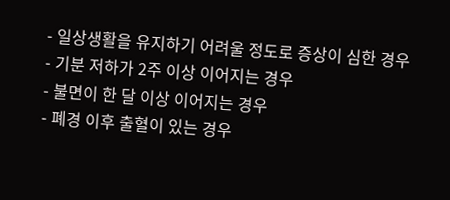- 일상생활을 유지하기 어려울 정도로 증상이 심한 경우
- 기분 저하가 2주 이상 이어지는 경우
- 불면이 한 달 이상 이어지는 경우
- 폐경 이후 출혈이 있는 경우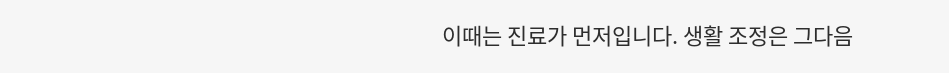이때는 진료가 먼저입니다. 생활 조정은 그다음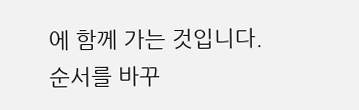에 함께 가는 것입니다. 순서를 바꾸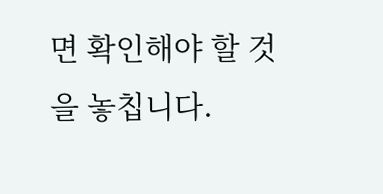면 확인해야 할 것을 놓칩니다.